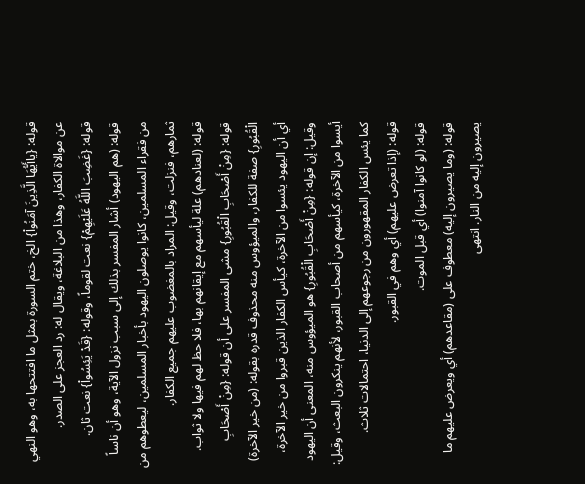قوله: {ياأَيُّهَا الَّذِينَ آمَنُواْ} الخ، ختم السورة بمثل ما افتتحها به، وهو النهي عن موالاة الكفار، وهذا من البلاغة، ويقال له: رد العجز على الصدر.
قوله: {غَضِبَ اللَّهُ عَلَيْهِمْ} نعت لقوماً، وقوله: {قَدْ يَئِسُواْ} نعت ثان.
قوله: (هم اليهود) أشار المفسر بذلك إلى سبب نزول الآية، وهو أن ناساً من فقراء المسلمين، كانوا يوصلون اليهود بأخبار المسلمين، ليعطوهم من ثمارهم، فنزلت، وقيل: المراد بالمغضوب عليهم جميع الكفار.
قوله: (لعنادهم) علة ليأسهم مع إيقانهم بها، فلا حظ لهم فيها ولا ثواب.
قوله: {مِنْ أَصْحَابِ الْقُبُورِ} مشى المفسر على أن قوله: {مِنْ أَصْحَابِ الْقُبُورِ} صفة للكفار، والميؤوس منه محذوف قدره بقوله: (من خير الآخرة) أي أن اليهود يئسوا من الآخرة، كيأس الكفار الذين قبروا من خير الآخرة، وقيل: إن قوله: {مِنْ أَصْحَابِ الْقُبُورِ} هو الميؤوس منه، المعنى أن اليهود أيسوا من الآخرة، كيأسهم من أصحاب القبور، لأنهم ينكرون البعث، وقيل: كما يئس الكفار المقهورون من رجوعهم إلى الدنيا، احتمالات ثلاث.
قوله: (إذا تعرض عليهم) أي وهم في القبور.
قوله: (لو كانوا آمنوا) أي قبل الموت.
قوله: (وما يصيرون إليه) معطوف على (مقاعدهم) أي ويعرض عليهم ما يصيرون إليه من النار. انتهى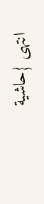انتهى {حاشية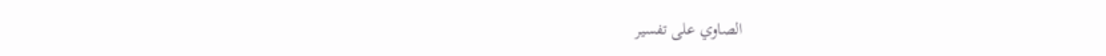الصاوي على تفسير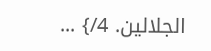الجلالين. 4/} ...